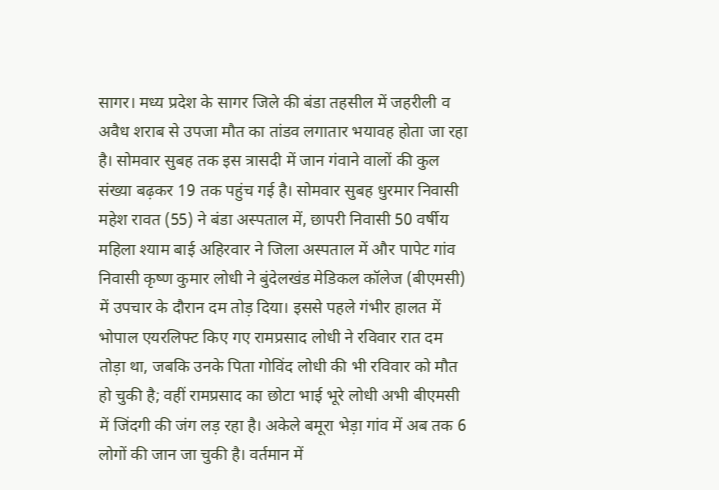सागर। मध्य प्रदेश के सागर जिले की बंडा तहसील में जहरीली व अवैध शराब से उपजा मौत का तांडव लगातार भयावह होता जा रहा है। सोमवार सुबह तक इस त्रासदी में जान गंवाने वालों की कुल संख्या बढ़कर 19 तक पहुंच गई है। सोमवार सुबह धुरमार निवासी महेश रावत (55) ने बंडा अस्पताल में, छापरी निवासी 50 वर्षीय महिला श्याम बाई अहिरवार ने जिला अस्पताल में और पापेट गांव निवासी कृष्ण कुमार लोधी ने बुंदेलखंड मेडिकल कॉलेज (बीएमसी) में उपचार के दौरान दम तोड़ दिया। इससे पहले गंभीर हालत में भोपाल एयरलिफ्ट किए गए रामप्रसाद लोधी ने रविवार रात दम तोड़ा था, जबकि उनके पिता गोविंद लोधी की भी रविवार को मौत हो चुकी है; वहीं रामप्रसाद का छोटा भाई भूरे लोधी अभी बीएमसी में जिंदगी की जंग लड़ रहा है। अकेले बमूरा भेड़ा गांव में अब तक 6 लोगों की जान जा चुकी है। वर्तमान में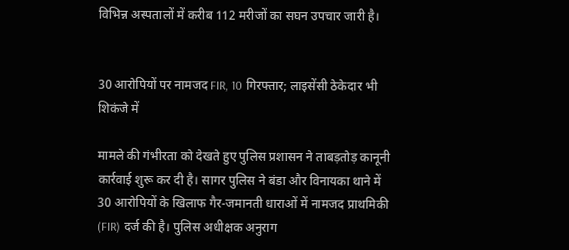विभिन्न अस्पतालों में करीब 112 मरीजों का सघन उपचार जारी है।


30 आरोपियों पर नामजद FIR, 10 गिरफ्तार; लाइसेंसी ठेकेदार भी शिकंजे में

मामले की गंभीरता को देखते हुए पुलिस प्रशासन ने ताबड़तोड़ कानूनी कार्रवाई शुरू कर दी है। सागर पुलिस ने बंडा और विनायका थाने में 30 आरोपियों के खिलाफ गैर-जमानती धाराओं में नामजद प्राथमिकी (FIR) दर्ज की है। पुलिस अधीक्षक अनुराग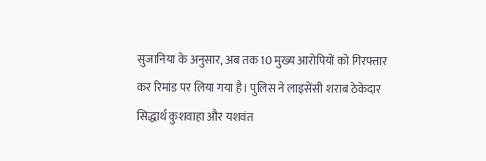सुजानिया के अनुसार, अब तक 10 मुख्य आरोपियों को गिरफ्तार कर रिमांड पर लिया गया है। पुलिस ने लाइसेंसी शराब ठेकेदार सिद्धार्थ कुशवाहा और यशवंत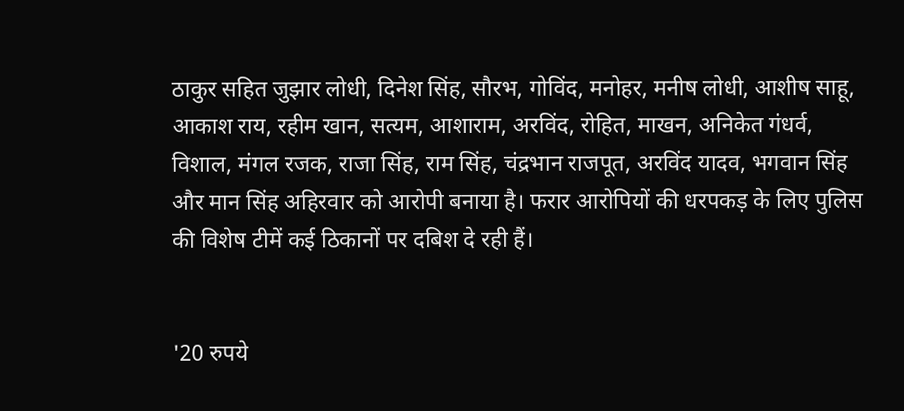ठाकुर सहित जुझार लोधी, दिनेश सिंह, सौरभ, गोविंद, मनोहर, मनीष लोधी, आशीष साहू, आकाश राय, रहीम खान, सत्यम, आशाराम, अरविंद, रोहित, माखन, अनिकेत गंधर्व, विशाल, मंगल रजक, राजा सिंह, राम सिंह, चंद्रभान राजपूत, अरविंद यादव, भगवान सिंह और मान सिंह अहिरवार को आरोपी बनाया है। फरार आरोपियों की धरपकड़ के लिए पुलिस की विशेष टीमें कई ठिकानों पर दबिश दे रही हैं।


'20 रुपये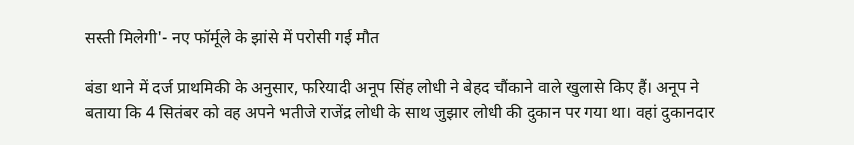सस्ती मिलेगी'- नए फॉर्मूले के झांसे में परोसी गई मौत

बंडा थाने में दर्ज प्राथमिकी के अनुसार, फरियादी अनूप सिंह लोधी ने बेहद चौंकाने वाले खुलासे किए हैं। अनूप ने बताया कि 4 सितंबर को वह अपने भतीजे राजेंद्र लोधी के साथ जुझार लोधी की दुकान पर गया था। वहां दुकानदार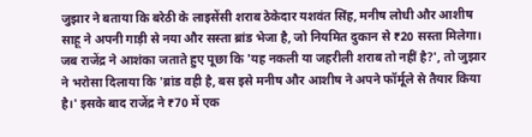जुझार ने बताया कि बरेठी के लाइसेंसी शराब ठेकेदार यशवंत सिंह, मनीष लोधी और आशीष साहू ने अपनी गाड़ी से नया और सस्ता ब्रांड भेजा है, जो नियमित दुकान से ₹20 सस्ता मिलेगा। जब राजेंद्र ने आशंका जताते हुए पूछा कि 'यह नकली या जहरीली शराब तो नहीं है?', तो जुझार ने भरोसा दिलाया कि 'ब्रांड वही है, बस इसे मनीष और आशीष ने अपने फॉर्मूले से तैयार किया है।' इसके बाद राजेंद्र ने ₹70 में एक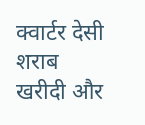क्वार्टर देसी शराब खरीदी और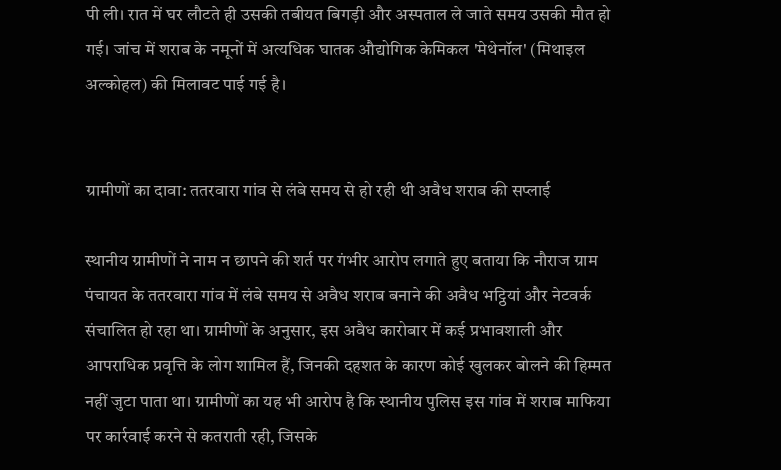पी ली। रात में घर लौटते ही उसकी तबीयत बिगड़ी और अस्पताल ले जाते समय उसकी मौत हो गई। जांच में शराब के नमूनों में अत्यधिक घातक औद्योगिक केमिकल 'मेथेनॉल' (मिथाइल अल्कोहल) की मिलावट पाई गई है।


ग्रामीणों का दावा: ततरवारा गांव से लंबे समय से हो रही थी अवैध शराब की सप्लाई

स्थानीय ग्रामीणों ने नाम न छापने की शर्त पर गंभीर आरोप लगाते हुए बताया कि नौराज ग्राम पंचायत के ततरवारा गांव में लंबे समय से अवैध शराब बनाने की अवैध भट्ठियां और नेटवर्क संचालित हो रहा था। ग्रामीणों के अनुसार, इस अवैध कारोबार में कई प्रभावशाली और आपराधिक प्रवृत्ति के लोग शामिल हैं, जिनकी दहशत के कारण कोई खुलकर बोलने की हिम्मत नहीं जुटा पाता था। ग्रामीणों का यह भी आरोप है कि स्थानीय पुलिस इस गांव में शराब माफिया पर कार्रवाई करने से कतराती रही, जिसके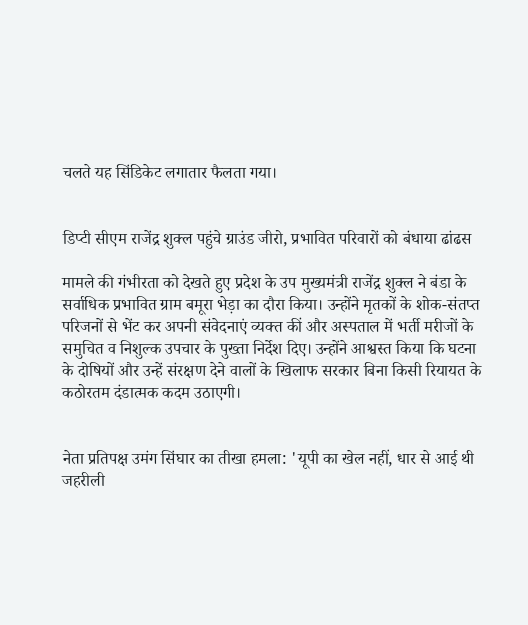चलते यह सिंडिकेट लगातार फैलता गया।


डिप्टी सीएम राजेंद्र शुक्ल पहुंचे ग्राउंड जीरो, प्रभावित परिवारों को बंधाया ढांढस

मामले की गंभीरता को देखते हुए प्रदेश के उप मुख्यमंत्री राजेंद्र शुक्ल ने बंडा के सर्वाधिक प्रभावित ग्राम बमूरा भेड़ा का दौरा किया। उन्होंने मृतकों के शोक-संतप्त परिजनों से भेंट कर अपनी संवेदनाएं व्यक्त कीं और अस्पताल में भर्ती मरीजों के समुचित व निशुल्क उपचार के पुख्ता निर्देश दिए। उन्होंने आश्वस्त किया कि घटना के दोषियों और उन्हें संरक्षण देने वालों के खिलाफ सरकार बिना किसी रियायत के कठोरतम दंडात्मक कदम उठाएगी।


नेता प्रतिपक्ष उमंग सिंघार का तीखा हमला: 'यूपी का खेल नहीं, धार से आई थी जहरीली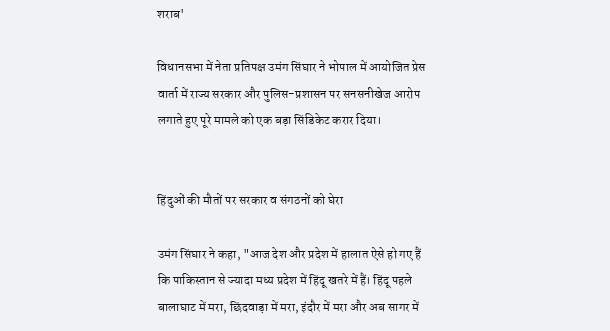शराब'

विधानसभा में नेता प्रतिपक्ष उमंग सिंघार ने भोपाल में आयोजित प्रेस वार्ता में राज्य सरकार और पुलिस-प्रशासन पर सनसनीखेज आरोप लगाते हुए पूरे मामले को एक बड़ा सिंडिकेट करार दिया।


हिंदुओं की मौतों पर सरकार व संगठनों को घेरा

उमंग सिंघार ने कहा, "आज देश और प्रदेश में हालात ऐसे हो गए हैं कि पाकिस्तान से ज्यादा मध्य प्रदेश में हिंदू खतरे में हैं। हिंदू पहले बालाघाट में मरा, छिंदवाड़ा में मरा, इंदौर में मरा और अब सागर में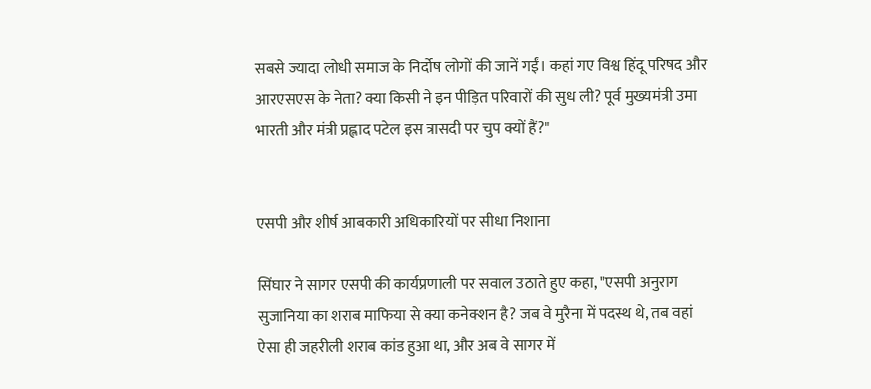सबसे ज्यादा लोधी समाज के निर्दोष लोगों की जानें गईं। कहां गए विश्व हिंदू परिषद और आरएसएस के नेता? क्या किसी ने इन पीड़ित परिवारों की सुध ली? पूर्व मुख्यमंत्री उमा भारती और मंत्री प्रह्लाद पटेल इस त्रासदी पर चुप क्यों हैं?"


एसपी और शीर्ष आबकारी अधिकारियों पर सीधा निशाना

सिंघार ने सागर एसपी की कार्यप्रणाली पर सवाल उठाते हुए कहा, "एसपी अनुराग सुजानिया का शराब माफिया से क्या कनेक्शन है? जब वे मुरैना में पदस्थ थे, तब वहां ऐसा ही जहरीली शराब कांड हुआ था, और अब वे सागर में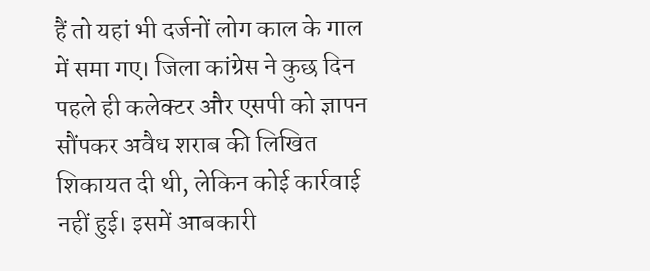हैं तो यहां भी दर्जनों लोग काल के गाल में समा गए। जिला कांग्रेस ने कुछ दिन पहले ही कलेक्टर और एसपी को ज्ञापन सौंपकर अवैध शराब की लिखित शिकायत दी थी, लेकिन कोई कार्रवाई नहीं हुई। इसमें आबकारी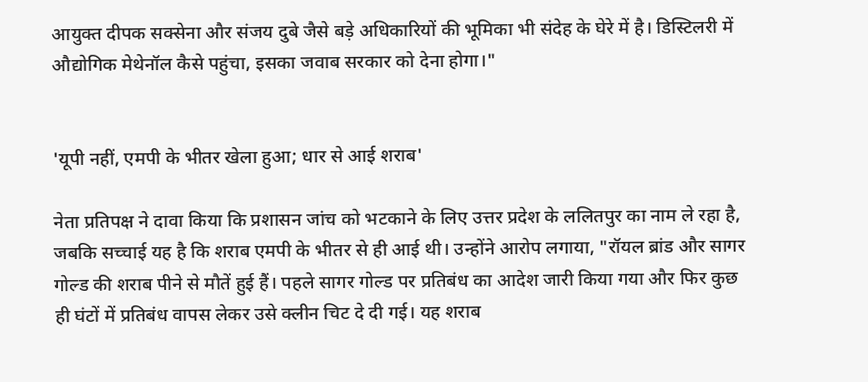आयुक्त दीपक सक्सेना और संजय दुबे जैसे बड़े अधिकारियों की भूमिका भी संदेह के घेरे में है। डिस्टिलरी में औद्योगिक मेथेनॉल कैसे पहुंचा, इसका जवाब सरकार को देना होगा।"


'यूपी नहीं, एमपी के भीतर खेला हुआ; धार से आई शराब'

नेता प्रतिपक्ष ने दावा किया कि प्रशासन जांच को भटकाने के लिए उत्तर प्रदेश के ललितपुर का नाम ले रहा है, जबकि सच्चाई यह है कि शराब एमपी के भीतर से ही आई थी। उन्होंने आरोप लगाया, "रॉयल ब्रांड और सागर गोल्ड की शराब पीने से मौतें हुई हैं। पहले सागर गोल्ड पर प्रतिबंध का आदेश जारी किया गया और फिर कुछ ही घंटों में प्रतिबंध वापस लेकर उसे क्लीन चिट दे दी गई। यह शराब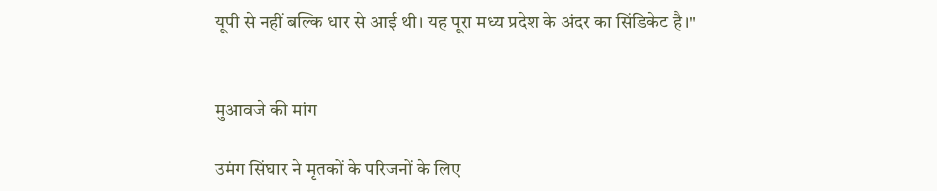यूपी से नहीं बल्कि धार से आई थी। यह पूरा मध्य प्रदेश के अंदर का सिंडिकेट है।"


मुआवजे की मांग

उमंग सिंघार ने मृतकों के परिजनों के लिए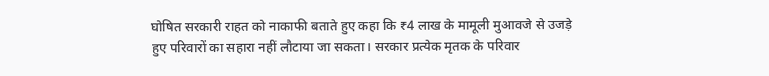घोषित सरकारी राहत को नाकाफी बताते हुए कहा कि ₹4 लाख के मामूली मुआवजे से उजड़े हुए परिवारों का सहारा नहीं लौटाया जा सकता। सरकार प्रत्येक मृतक के परिवार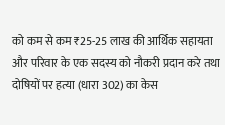को कम से कम ₹25-25 लाख की आर्थिक सहायता और परिवार के एक सदस्य को नौकरी प्रदान करे तथा दोषियों पर हत्या (धारा 302) का केस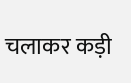चलाकर कड़ी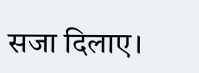सजा दिलाए।